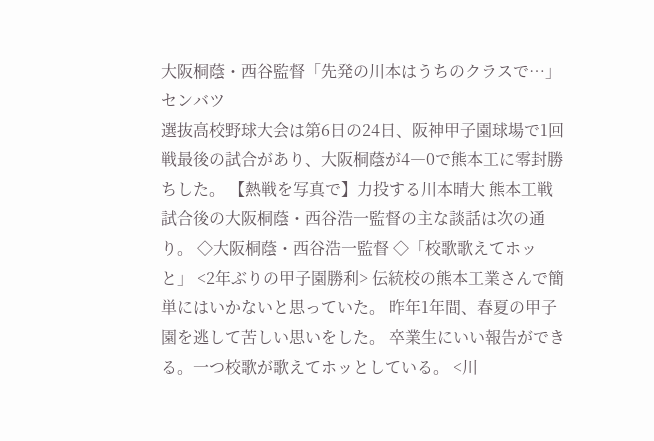大阪桐蔭・西谷監督「先発の川本はうちのクラスで…」 センバツ
選抜高校野球大会は第6日の24日、阪神甲子園球場で1回戦最後の試合があり、大阪桐蔭が4―0で熊本工に零封勝ちした。 【熱戦を写真で】力投する川本晴大 熊本工戦 試合後の大阪桐蔭・西谷浩一監督の主な談話は次の通り。 ◇大阪桐蔭・西谷浩一監督 ◇「校歌歌えてホッと」 <2年ぶりの甲子園勝利> 伝統校の熊本工業さんで簡単にはいかないと思っていた。 昨年1年間、春夏の甲子園を逃して苦しい思いをした。 卒業生にいい報告ができる。一つ校歌が歌えてホッとしている。 <川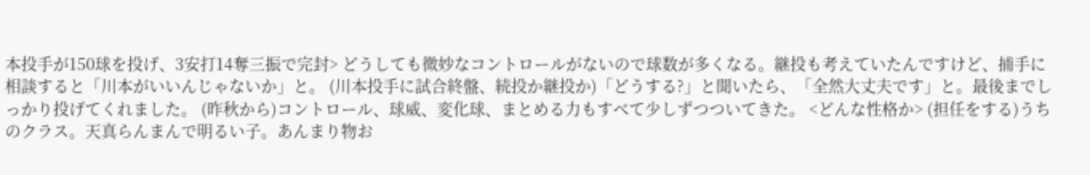本投手が150球を投げ、3安打14奪三振で完封> どうしても微妙なコントロールがないので球数が多くなる。継投も考えていたんですけど、捕手に相談すると「川本がいいんじゃないか」と。 (川本投手に試合終盤、続投か継投か)「どうする?」と聞いたら、「全然大丈夫です」と。最後までしっかり投げてくれました。 (昨秋から)コントロール、球威、変化球、まとめる力もすべて少しずつついてきた。 <どんな性格か> (担任をする)うちのクラス。天真らんまんで明るい子。あんまり物お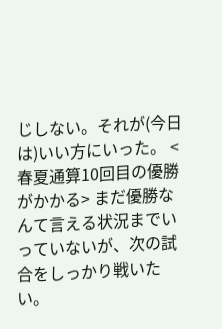じしない。それが(今日は)いい方にいった。 <春夏通算10回目の優勝がかかる> まだ優勝なんて言える状況までいっていないが、次の試合をしっかり戦いたい。